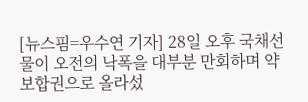[뉴스핌=우수연 기자] 28일 오후 국채선물이 오전의 낙폭을 대부분 만회하며 약보합권으로 올라섰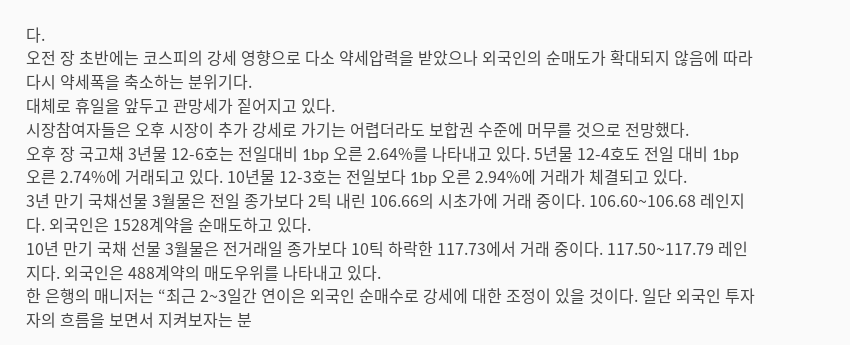다.
오전 장 초반에는 코스피의 강세 영향으로 다소 약세압력을 받았으나 외국인의 순매도가 확대되지 않음에 따라 다시 약세폭을 축소하는 분위기다.
대체로 휴일을 앞두고 관망세가 짙어지고 있다.
시장참여자들은 오후 시장이 추가 강세로 가기는 어렵더라도 보합권 수준에 머무를 것으로 전망했다.
오후 장 국고채 3년물 12-6호는 전일대비 1bp 오른 2.64%를 나타내고 있다. 5년물 12-4호도 전일 대비 1bp 오른 2.74%에 거래되고 있다. 10년물 12-3호는 전일보다 1bp 오른 2.94%에 거래가 체결되고 있다.
3년 만기 국채선물 3월물은 전일 종가보다 2틱 내린 106.66의 시초가에 거래 중이다. 106.60~106.68 레인지다. 외국인은 1528계약을 순매도하고 있다.
10년 만기 국채 선물 3월물은 전거래일 종가보다 10틱 하락한 117.73에서 거래 중이다. 117.50~117.79 레인지다. 외국인은 488계약의 매도우위를 나타내고 있다.
한 은행의 매니저는 “최근 2~3일간 연이은 외국인 순매수로 강세에 대한 조정이 있을 것이다. 일단 외국인 투자자의 흐름을 보면서 지켜보자는 분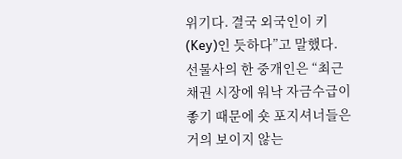위기다. 결국 외국인이 키(Key)인 듯하다”고 말했다.
선물사의 한 중개인은 “최근 채권 시장에 워낙 자금수급이 좋기 때문에 숏 포지셔너들은 거의 보이지 않는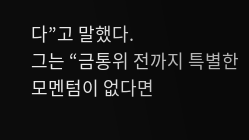다”고 말했다.
그는 “금통위 전까지 특별한 모멘텀이 없다면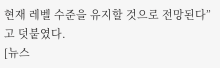현재 레벨 수준을 유지할 것으로 전망된다”고 덧붙였다.
[뉴스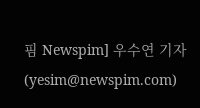핌 Newspim] 우수연 기자 (yesim@newspim.com)